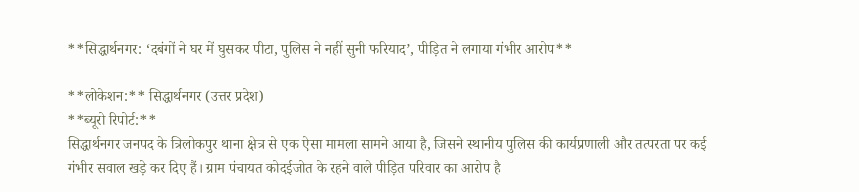**सिद्धार्थनगर: ‘दबंगों ने घर में घुसकर पीटा, पुलिस ने नहीं सुनी फरियाद’, पीड़ित ने लगाया गंभीर आरोप**

**लोकेशन:** सिद्धार्थनगर (उत्तर प्रदेश)
**ब्यूरो रिपोर्ट:**
सिद्धार्थनगर जनपद के त्रिलोकपुर थाना क्षेत्र से एक ऐसा मामला सामने आया है, जिसने स्थानीय पुलिस की कार्यप्रणाली और तत्परता पर कई गंभीर सवाल खड़े कर दिए हैं। ग्राम पंचायत कोदईजोत के रहने वाले पीड़ित परिवार का आरोप है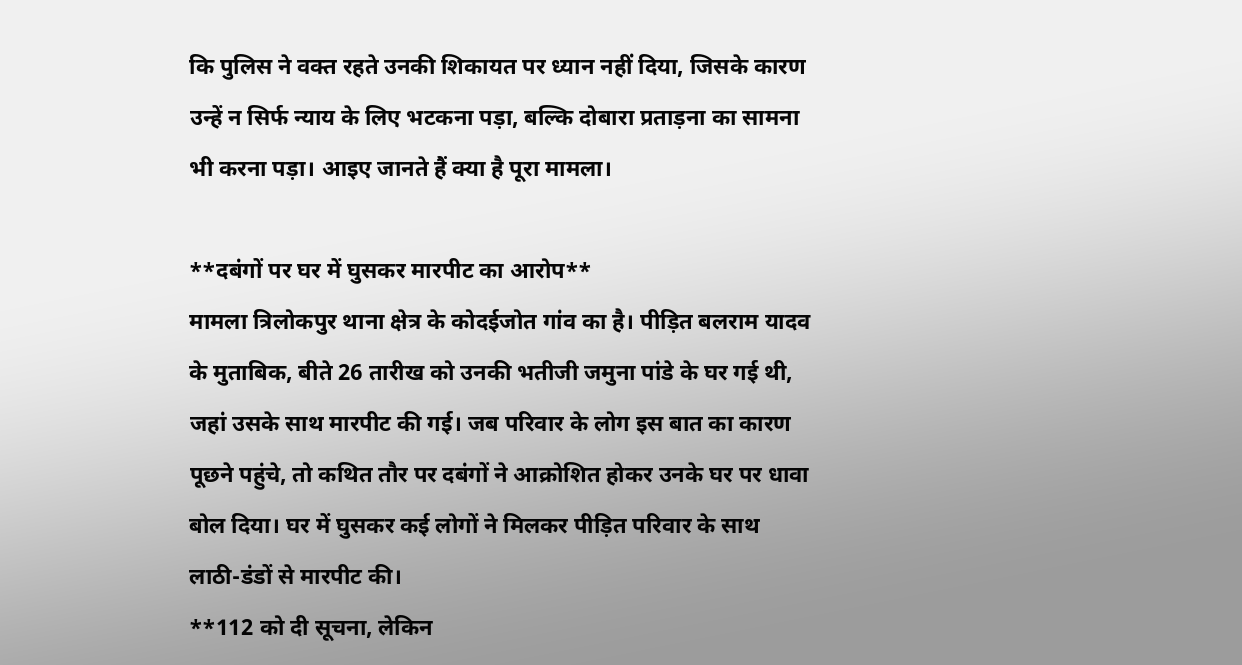कि पुलिस ने वक्त रहते उनकी शिकायत पर ध्यान नहीं दिया, जिसके कारण उन्हें न सिर्फ न्याय के लिए भटकना पड़ा, बल्कि दोबारा प्रताड़ना का सामना भी करना पड़ा। आइए जानते हैं क्या है पूरा मामला।

**दबंगों पर घर में घुसकर मारपीट का आरोप**
मामला त्रिलोकपुर थाना क्षेत्र के कोदईजोत गांव का है। पीड़ित बलराम यादव के मुताबिक, बीते 26 तारीख को उनकी भतीजी जमुना पांडे के घर गई थी, जहां उसके साथ मारपीट की गई। जब परिवार के लोग इस बात का कारण पूछने पहुंचे, तो कथित तौर पर दबंगों ने आक्रोशित होकर उनके घर पर धावा बोल दिया। घर में घुसकर कई लोगों ने मिलकर पीड़ित परिवार के साथ लाठी-डंडों से मारपीट की।
**112 को दी सूचना, लेकिन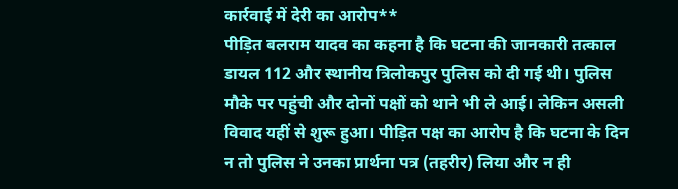कार्रवाई में देरी का आरोप**
पीड़ित बलराम यादव का कहना है कि घटना की जानकारी तत्काल डायल 112 और स्थानीय त्रिलोकपुर पुलिस को दी गई थी। पुलिस मौके पर पहुंची और दोनों पक्षों को थाने भी ले आई। लेकिन असली विवाद यहीं से शुरू हुआ। पीड़ित पक्ष का आरोप है कि घटना के दिन न तो पुलिस ने उनका प्रार्थना पत्र (तहरीर) लिया और न ही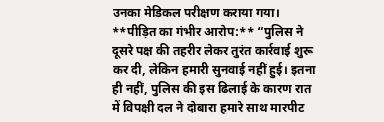उनका मेडिकल परीक्षण कराया गया।
**पीड़ित का गंभीर आरोप:** “पुलिस ने दूसरे पक्ष की तहरीर लेकर तुरंत कार्रवाई शुरू कर दी, लेकिन हमारी सुनवाई नहीं हुई। इतना ही नहीं, पुलिस की इस ढिलाई के कारण रात में विपक्षी दल ने दोबारा हमारे साथ मारपीट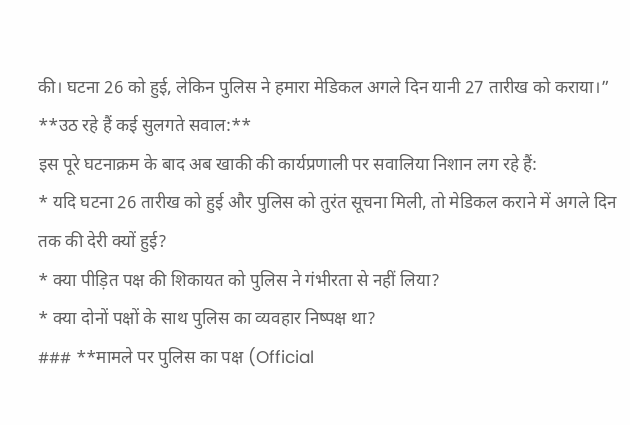की। घटना 26 को हुई, लेकिन पुलिस ने हमारा मेडिकल अगले दिन यानी 27 तारीख को कराया।”
**उठ रहे हैं कई सुलगते सवाल:**
इस पूरे घटनाक्रम के बाद अब खाकी की कार्यप्रणाली पर सवालिया निशान लग रहे हैं:
* यदि घटना 26 तारीख को हुई और पुलिस को तुरंत सूचना मिली, तो मेडिकल कराने में अगले दिन तक की देरी क्यों हुई?
* क्या पीड़ित पक्ष की शिकायत को पुलिस ने गंभीरता से नहीं लिया?
* क्या दोनों पक्षों के साथ पुलिस का व्यवहार निष्पक्ष था?
### **मामले पर पुलिस का पक्ष (Official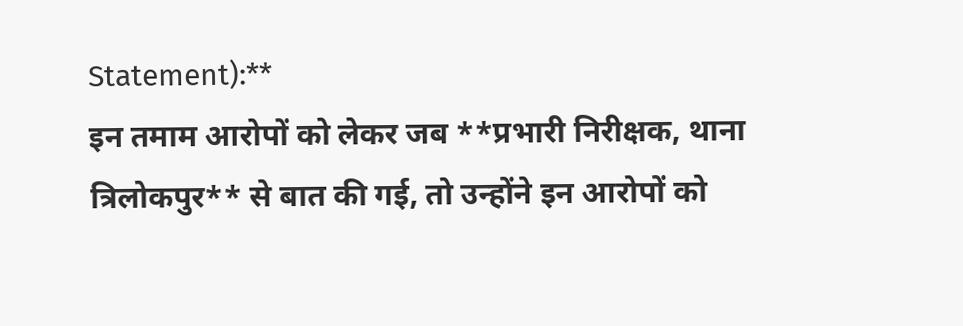Statement):**
इन तमाम आरोपों को लेकर जब **प्रभारी निरीक्षक, थाना त्रिलोकपुर** से बात की गई, तो उन्होंने इन आरोपों को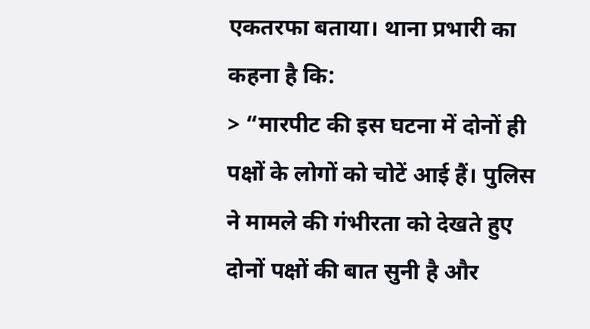एकतरफा बताया। थाना प्रभारी का कहना है कि:
> “मारपीट की इस घटना में दोनों ही पक्षों के लोगों को चोटें आई हैं। पुलिस ने मामले की गंभीरता को देखते हुए दोनों पक्षों की बात सुनी है और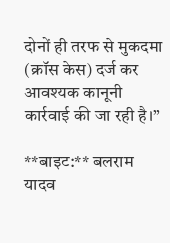दोनों ही तरफ से मुकदमा (क्रॉस केस) दर्ज कर आवश्यक कानूनी कार्रवाई की जा रही है।”

**बाइट:** बलराम यादव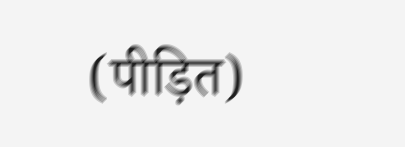(पीड़ित)